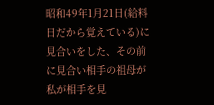昭和49年1月21日(給料日だから覚えている)に見合いをした、その前に見合い相手の祖母が私が相手を見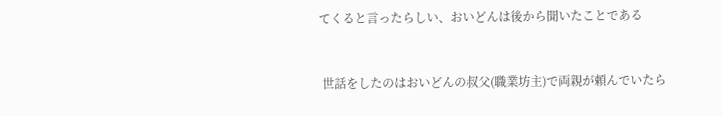てくると言ったらしい、おいどんは後から聞いたことである


 世話をしたのはおいどんの叔父(職業坊主)で両親が頼んでいたら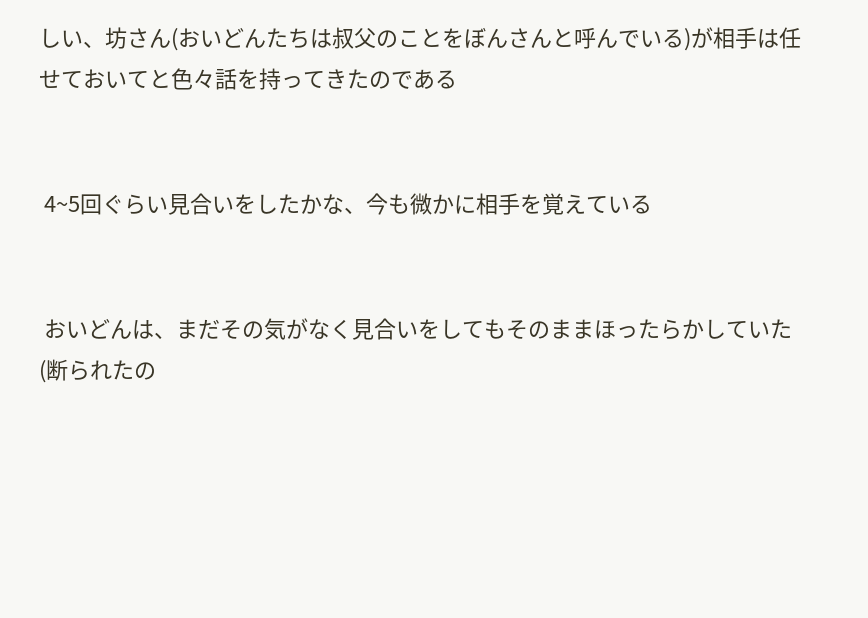しい、坊さん(おいどんたちは叔父のことをぼんさんと呼んでいる)が相手は任せておいてと色々話を持ってきたのである


 4~5回ぐらい見合いをしたかな、今も微かに相手を覚えている


 おいどんは、まだその気がなく見合いをしてもそのままほったらかしていた(断られたの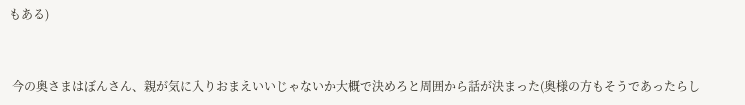もある)


 今の奥さまはぼんさん、親が気に入りおまえいいじゃないか大概で決めろと周囲から話が決まった(奥様の方もそうであったらし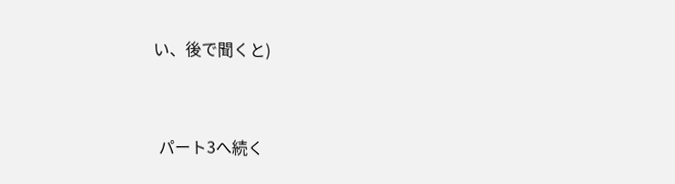い、後で聞くと)


 パート3へ続く